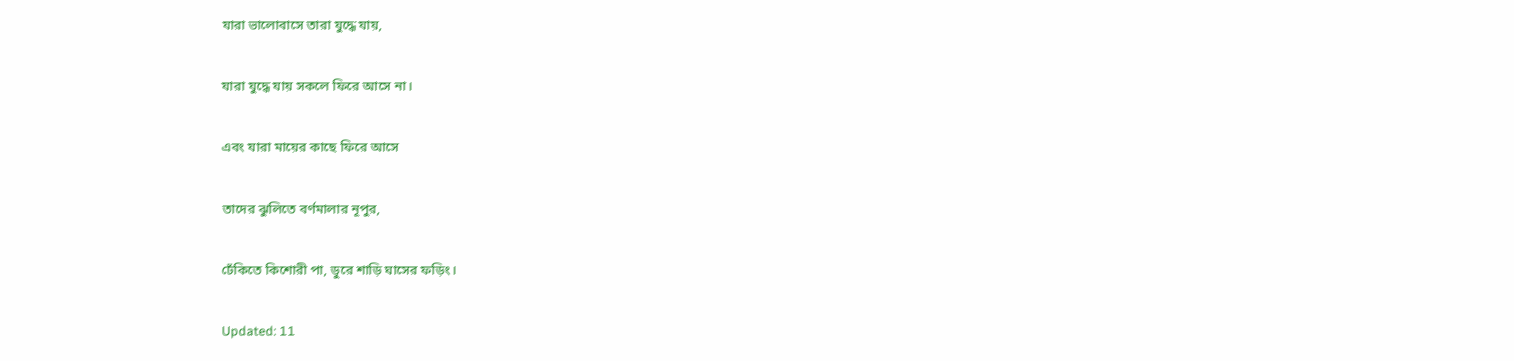যারা ভালোবাসে তারা যুদ্ধে যায়,

যারা যুদ্ধে যায় সকলে ফিরে আসে না।

এবং যারা মায়ের কাছে ফিরে আসে

তাদের ঝুলিতে বর্ণমালার নূপুর,

ঢেঁকিতে কিশোরী পা, ডুরে শাড়ি ঘাসের ফড়িং।

Updated: 11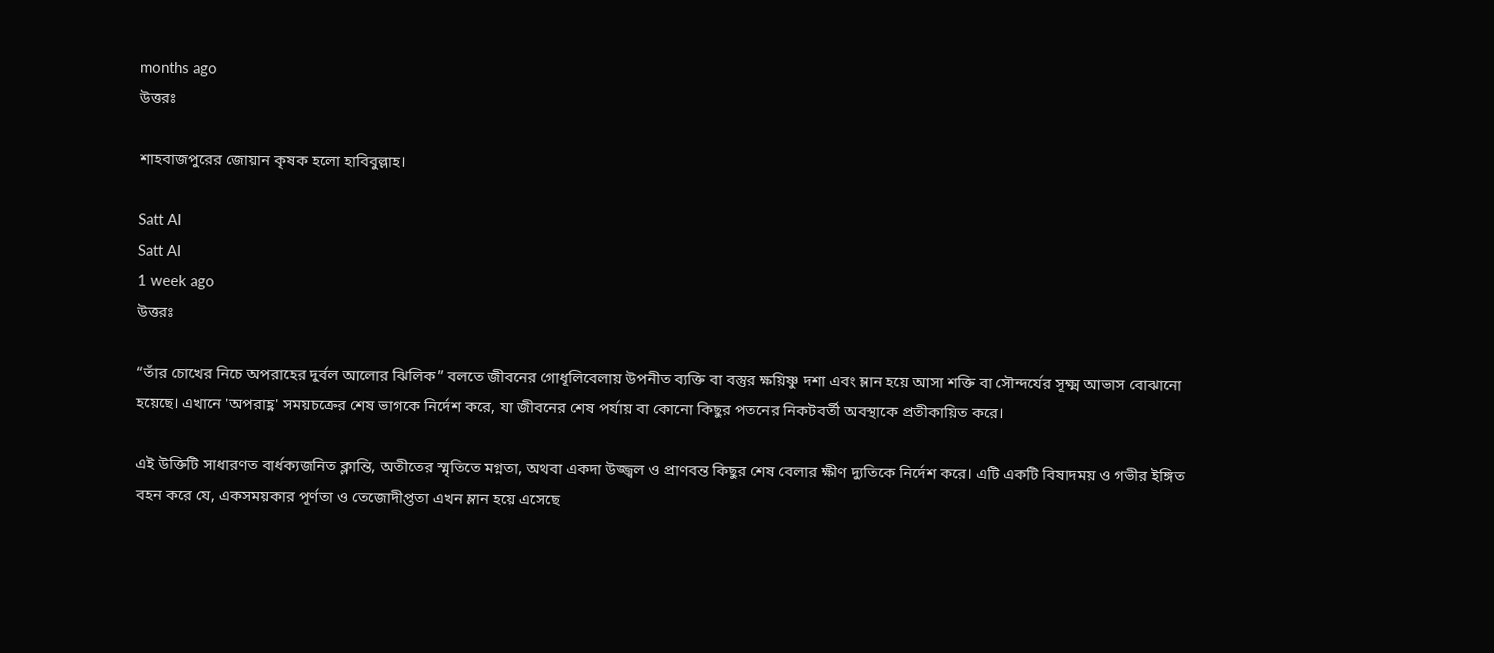months ago
উত্তরঃ

শাহবাজপুরের জোয়ান কৃষক হলো হাবিবুল্লাহ।

Satt AI
Satt AI
1 week ago
উত্তরঃ

“তাঁর চোখের নিচে অপরাহের দুর্বল আলোর ঝিলিক” বলতে জীবনের গোধূলিবেলায় উপনীত ব্যক্তি বা বস্তুর ক্ষয়িষ্ণু দশা এবং ম্লান হয়ে আসা শক্তি বা সৌন্দর্যের সূক্ষ্ম আভাস বোঝানো হয়েছে। এখানে 'অপরাহ্ণ' সময়চক্রের শেষ ভাগকে নির্দেশ করে, যা জীবনের শেষ পর্যায় বা কোনো কিছুর পতনের নিকটবর্তী অবস্থাকে প্রতীকায়িত করে।

এই উক্তিটি সাধারণত বার্ধক্যজনিত ক্লান্তি, অতীতের স্মৃতিতে মগ্নতা, অথবা একদা উজ্জ্বল ও প্রাণবন্ত কিছুর শেষ বেলার ক্ষীণ দ্যুতিকে নির্দেশ করে। এটি একটি বিষাদময় ও গভীর ইঙ্গিত বহন করে যে, একসময়কার পূর্ণতা ও তেজোদীপ্ততা এখন ম্লান হয়ে এসেছে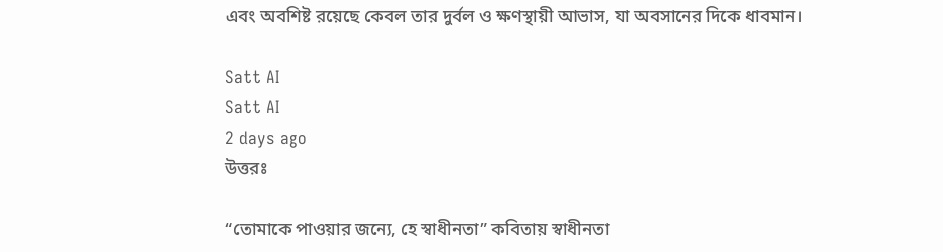এবং অবশিষ্ট রয়েছে কেবল তার দুর্বল ও ক্ষণস্থায়ী আভাস, যা অবসানের দিকে ধাবমান।

Satt AI
Satt AI
2 days ago
উত্তরঃ

“তোমাকে পাওয়ার জন্যে, হে স্বাধীনতা” কবিতায় স্বাধীনতা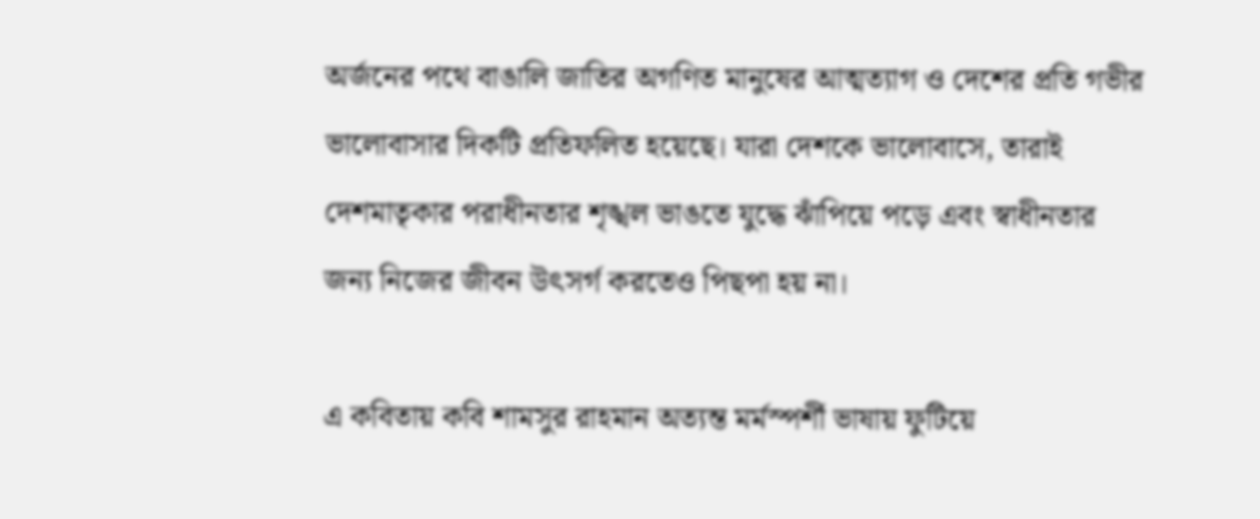অর্জনের পথে বাঙালি জাতির অগণিত মানুষের আত্মত্যাগ ও দেশের প্রতি গভীর ভালোবাসার দিকটি প্রতিফলিত হয়েছে। যারা দেশকে ভালোবাসে, তারাই দেশমাতৃকার পরাধীনতার শৃঙ্খল ভাঙতে যুদ্ধে ঝাঁপিয়ে পড়ে এবং স্বাধীনতার জন্য নিজের জীবন উৎসর্গ করতেও পিছপা হয় না।

এ কবিতায় কবি শামসুর রাহমান অত্যন্ত মর্মস্পর্শী ভাষায় ফুটিয়ে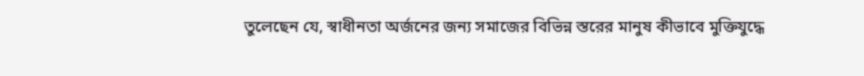তুলেছেন যে, স্বাধীনতা অর্জনের জন্য সমাজের বিভিন্ন স্তরের মানুষ কীভাবে মুক্তিযুদ্ধে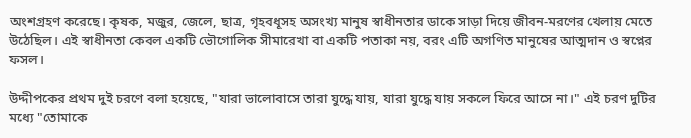অংশগ্রহণ করেছে। কৃষক, মজুর, জেলে, ছাত্র, গৃহবধূসহ অসংখ্য মানুষ স্বাধীনতার ডাকে সাড়া দিয়ে জীবন-মরণের খেলায় মেতে উঠেছিল। এই স্বাধীনতা কেবল একটি ভৌগোলিক সীমারেখা বা একটি পতাকা নয়, বরং এটি অগণিত মানুষের আত্মদান ও স্বপ্নের ফসল।

উদ্দীপকের প্রথম দুই চরণে বলা হয়েছে, "যারা ভালোবাসে তারা যুদ্ধে যায়, যারা যুদ্ধে যায় সকলে ফিরে আসে না।" এই চরণ দুটির মধ্যে "তোমাকে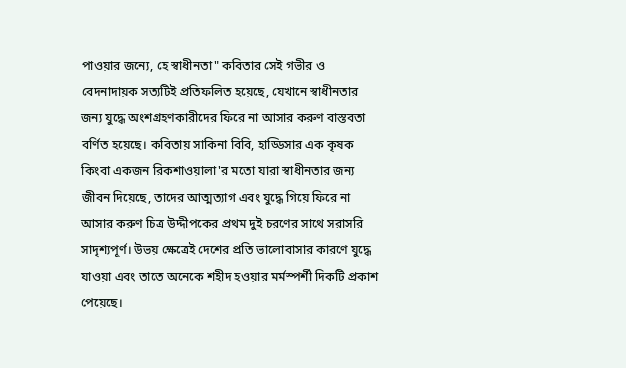পাওয়ার জন্যে, হে স্বাধীনতা" কবিতার সেই গভীর ও বেদনাদায়ক সত্যটিই প্রতিফলিত হয়েছে, যেখানে স্বাধীনতার জন্য যুদ্ধে অংশগ্রহণকারীদের ফিরে না আসার করুণ বাস্তবতা বর্ণিত হয়েছে। কবিতায় সাকিনা বিবি, হাড্ডিসার এক কৃষক কিংবা একজন রিকশাওয়ালা'র মতো যারা স্বাধীনতার জন্য জীবন দিয়েছে, তাদের আত্মত্যাগ এবং যুদ্ধে গিয়ে ফিরে না আসার করুণ চিত্র উদ্দীপকের প্রথম দুই চরণের সাথে সরাসরি সাদৃশ্যপূর্ণ। উভয় ক্ষেত্রেই দেশের প্রতি ভালোবাসার কারণে যুদ্ধে যাওয়া এবং তাতে অনেকে শহীদ হওয়ার মর্মস্পর্শী দিকটি প্রকাশ পেয়েছে।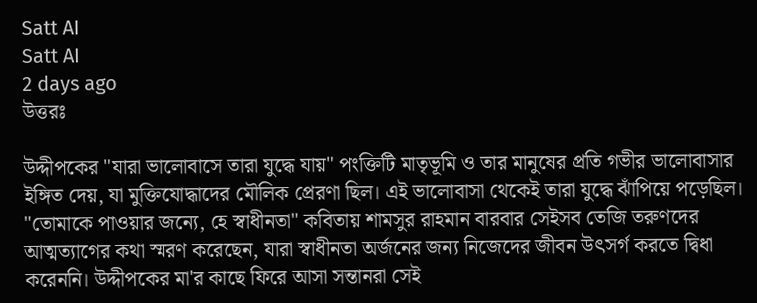Satt AI
Satt AI
2 days ago
উত্তরঃ

উদ্দীপকের "যারা ভালোবাসে তারা যুদ্ধে যায়" পংক্তিটি মাতৃভূমি ও তার মানুষের প্রতি গভীর ভালোবাসার ইঙ্গিত দেয়, যা মুক্তিযোদ্ধাদের মৌলিক প্রেরণা ছিল। এই ভালোবাসা থেকেই তারা যুদ্ধে ঝাঁপিয়ে পড়েছিল। "তোমাকে পাওয়ার জন্যে, হে স্বাধীনতা" কবিতায় শামসুর রাহমান বারবার সেইসব তেজি তরুণদের আত্মত্যাগের কথা স্মরণ করেছেন, যারা স্বাধীনতা অর্জনের জন্য নিজেদের জীবন উৎসর্গ করতে দ্বিধা করেননি। উদ্দীপকের মা'র কাছে ফিরে আসা সন্তানরা সেই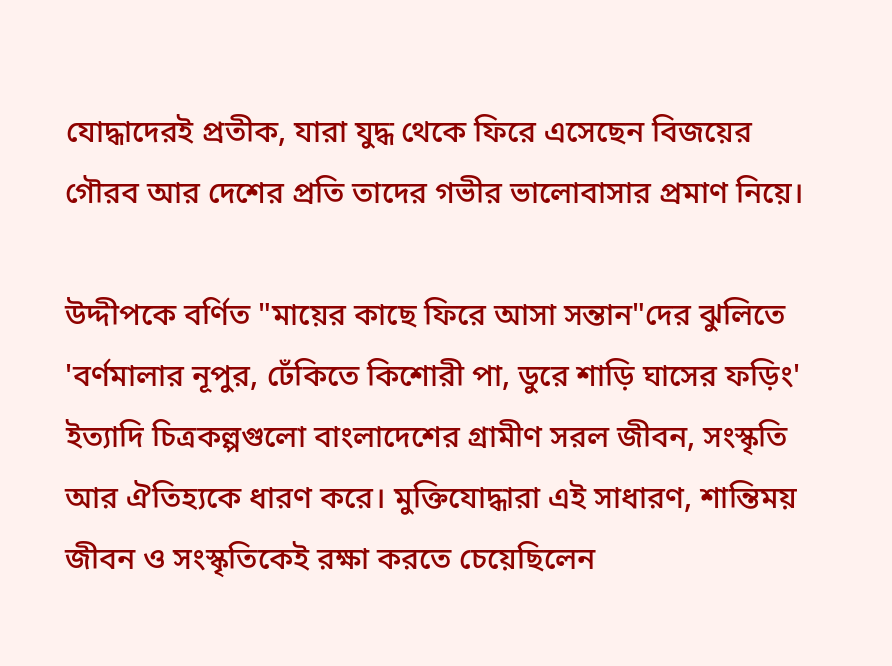যোদ্ধাদেরই প্রতীক, যারা যুদ্ধ থেকে ফিরে এসেছেন বিজয়ের গৌরব আর দেশের প্রতি তাদের গভীর ভালোবাসার প্রমাণ নিয়ে।

উদ্দীপকে বর্ণিত "মায়ের কাছে ফিরে আসা সন্তান"দের ঝুলিতে 'বর্ণমালার নূপুর, ঢেঁকিতে কিশোরী পা, ডুরে শাড়ি ঘাসের ফড়িং' ইত্যাদি চিত্রকল্পগুলো বাংলাদেশের গ্রামীণ সরল জীবন, সংস্কৃতি আর ঐতিহ্যকে ধারণ করে। মুক্তিযোদ্ধারা এই সাধারণ, শান্তিময় জীবন ও সংস্কৃতিকেই রক্ষা করতে চেয়েছিলেন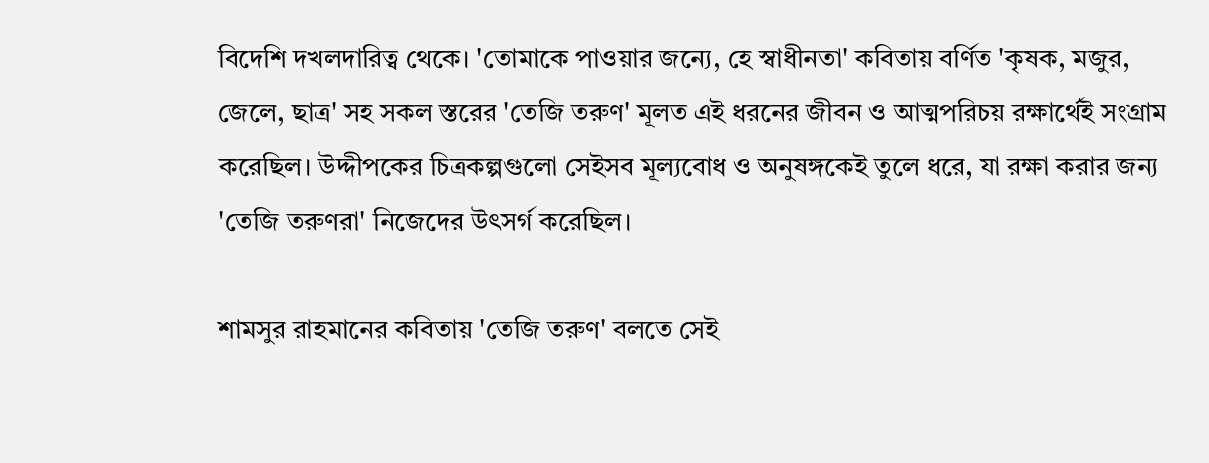বিদেশি দখলদারিত্ব থেকে। 'তোমাকে পাওয়ার জন্যে, হে স্বাধীনতা' কবিতায় বর্ণিত 'কৃষক, মজুর, জেলে, ছাত্র' সহ সকল স্তরের 'তেজি তরুণ' মূলত এই ধরনের জীবন ও আত্মপরিচয় রক্ষার্থেই সংগ্রাম করেছিল। উদ্দীপকের চিত্রকল্পগুলো সেইসব মূল্যবোধ ও অনুষঙ্গকেই তুলে ধরে, যা রক্ষা করার জন্য 'তেজি তরুণরা' নিজেদের উৎসর্গ করেছিল।

শামসুর রাহমানের কবিতায় 'তেজি তরুণ' বলতে সেই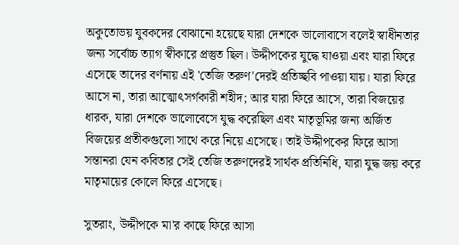অকুতোভয় যুবকদের বোঝানো হয়েছে যারা দেশকে ভালোবাসে বলেই স্বাধীনতার জন্য সর্বোচ্চ ত্যাগ স্বীকারে প্রস্তুত ছিল। উদ্দীপকের যুদ্ধে যাওয়া এবং যারা ফিরে এসেছে তাদের বর্ণনায় এই 'তেজি তরুণ'দেরই প্রতিচ্ছবি পাওয়া যায়। যারা ফিরে আসে না, তারা আত্মোৎসর্গকারী শহীদ; আর যারা ফিরে আসে, তারা বিজয়ের ধারক, যারা দেশকে ভালোবেসে যুদ্ধ করেছিল এবং মাতৃভূমির জন্য অর্জিত বিজয়ের প্রতীকগুলো সাথে করে নিয়ে এসেছে। তাই উদ্দীপকের ফিরে আসা সন্তানরা যেন কবিতার সেই তেজি তরুণদেরই সার্থক প্রতিনিধি, যারা যুদ্ধ জয় করে মাতৃমায়ের কোলে ফিরে এসেছে।

সুতরাং, উদ্দীপকে মা'র কাছে ফিরে আসা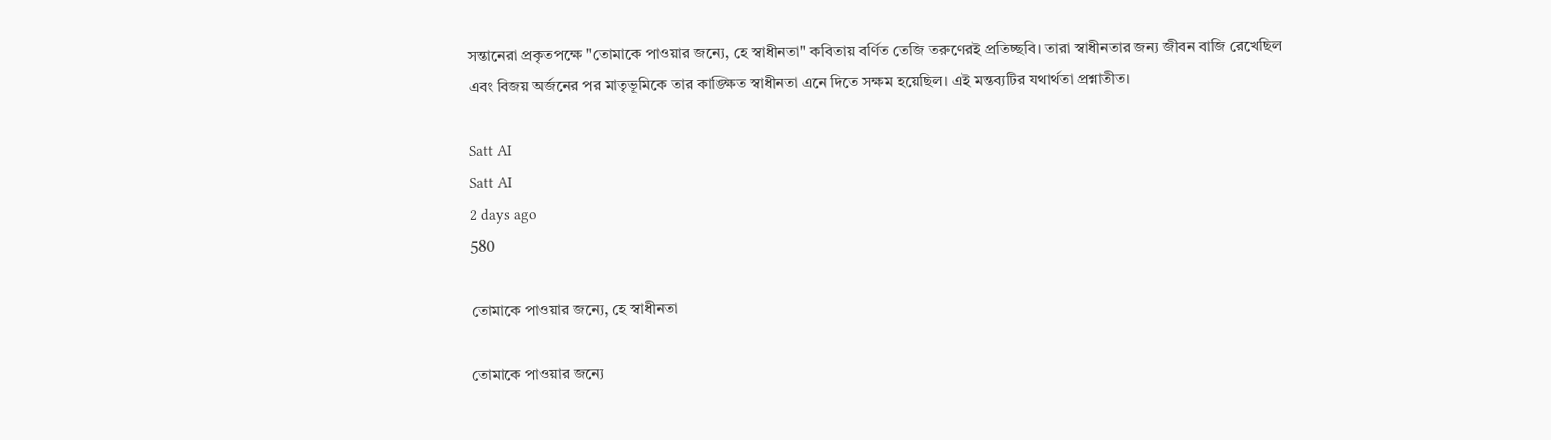সন্তানেরা প্রকৃতপক্ষে "তোমাকে পাওয়ার জন্যে, হে স্বাধীনতা" কবিতায় বর্ণিত তেজি তরুণেরই প্রতিচ্ছবি। তারা স্বাধীনতার জন্য জীবন বাজি রেখেছিল এবং বিজয় অর্জনের পর মাতৃভূমিকে তার কাঙ্ক্ষিত স্বাধীনতা এনে দিতে সক্ষম হয়েছিল। এই মন্তব্যটির যথার্থতা প্রশ্নাতীত।

Satt AI
Satt AI
2 days ago
580

তোমাকে পাওয়ার জন্যে, হে স্বাধীনতা

তোমাকে পাওয়ার জন্যে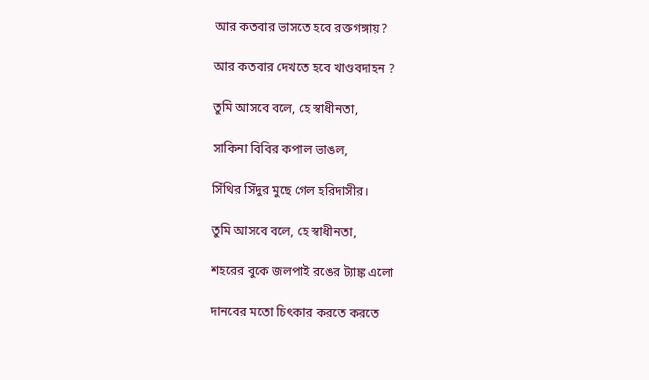আর কতবার ভাসতে হবে রক্তগঙ্গায়?

আর কতবার দেখতে হবে খাণ্ডবদাহন ?

তুমি আসবে বলে, হে স্বাধীনতা,

সাকিনা বিবির কপাল ভাঙল,

সিঁথির সিঁদুর মুছে গেল হরিদাসীর।

তুমি আসবে বলে, হে স্বাধীনতা,

শহরের বুকে জলপাই রঙের ট্যাঙ্ক এলো

দানবের মতো চিৎকার করতে করতে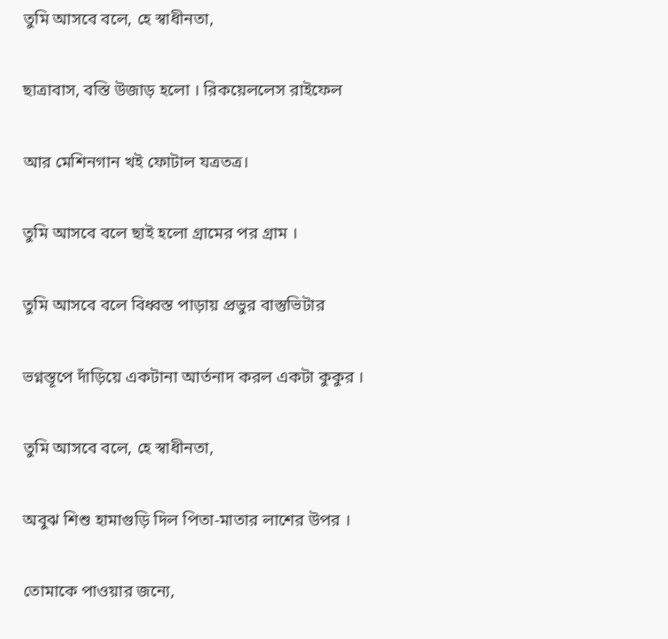তুমি আসবে বলে, হে স্বাধীনতা,

ছাত্রাবাস, বস্তি উজাড় হলো । রিকয়েললেস রাইফেল

আর মেশিনগান খই ফোটাল যত্রতত্র।

তুমি আসবে বলে ছাই হলো গ্রামের পর গ্রাম ।

তুমি আসবে বলে বিধ্বস্ত পাড়ায় প্রভুর বাস্তুভিটার

ভগ্নস্তূপে দাঁড়িয়ে একটানা আর্তনাদ করল একটা কুকুর ।

তুমি আসবে বলে, হে স্বাধীনতা,

অবুঝ শিশু হামাগুড়ি দিল পিতা-মাতার লাশের উপর ।

তোমাকে পাওয়ার জন্যে,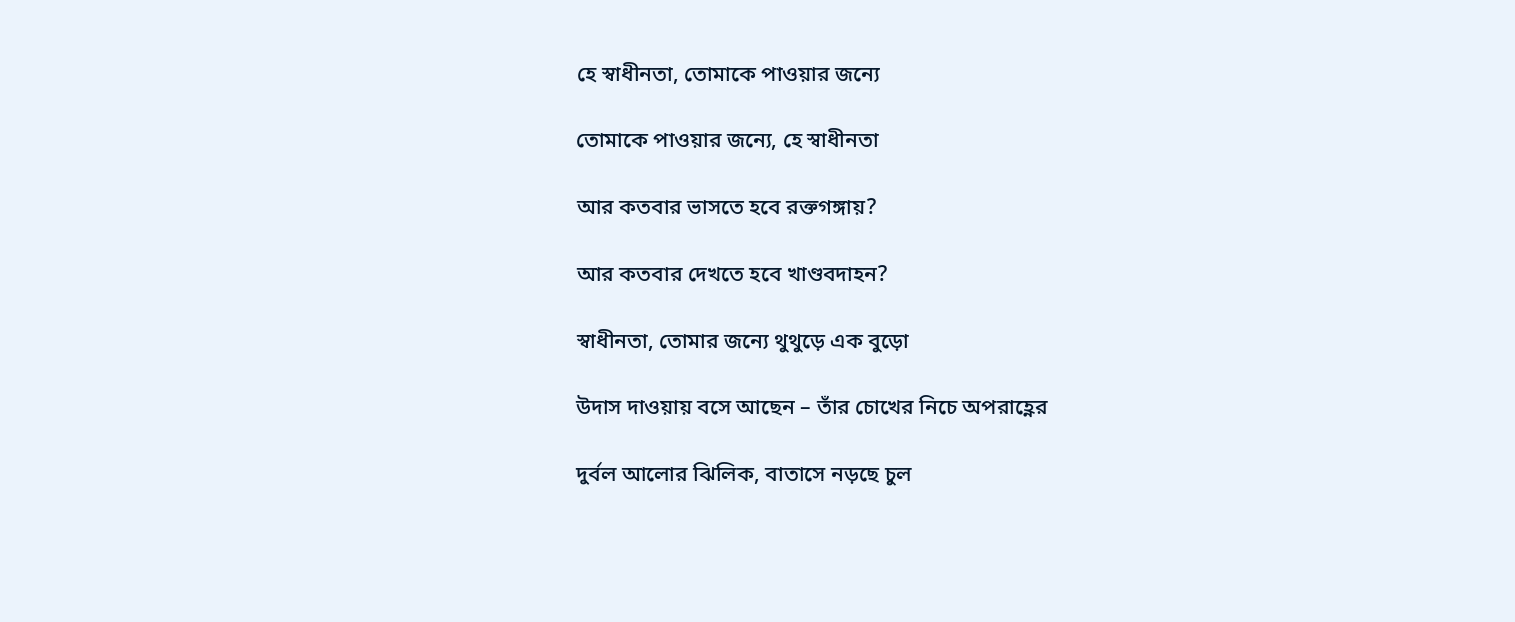হে স্বাধীনতা, তোমাকে পাওয়ার জন্যে

তোমাকে পাওয়ার জন্যে, হে স্বাধীনতা

আর কতবার ভাসতে হবে রক্তগঙ্গায়?

আর কতবার দেখতে হবে খাণ্ডবদাহন?

স্বাধীনতা, তোমার জন্যে থুথুড়ে এক বুড়ো

উদাস দাওয়ায় বসে আছেন – তাঁর চোখের নিচে অপরাহ্ণের

দুর্বল আলোর ঝিলিক, বাতাসে নড়ছে চুল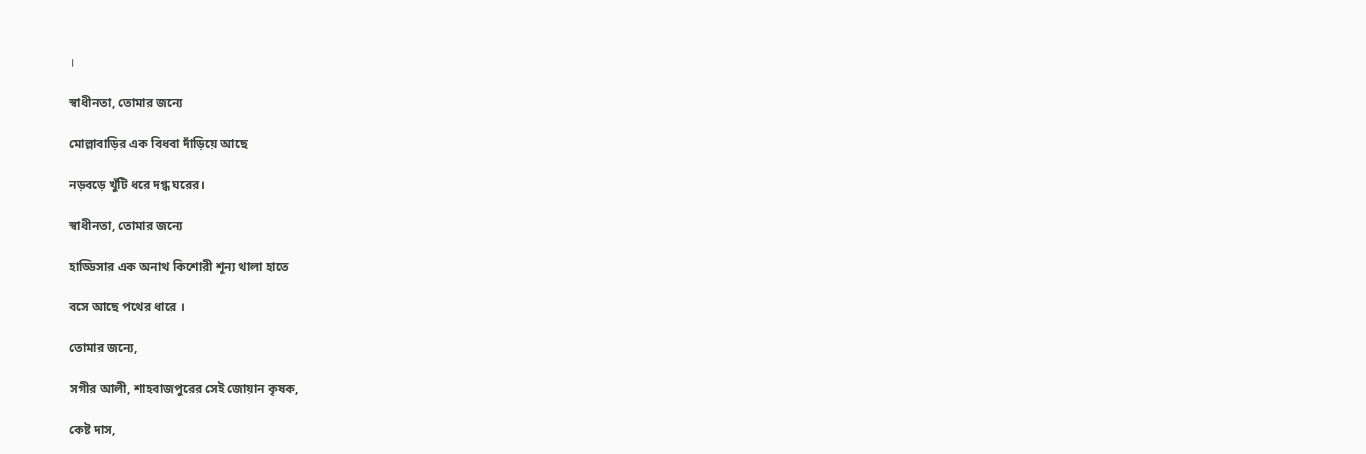।

স্বাধীনতা, তোমার জন্যে

মোল্লাবাড়ির এক বিধবা দাঁড়িয়ে আছে

নড়বড়ে খুঁটি ধরে দগ্ধ ঘরের।

স্বাধীনতা, তোমার জন্যে

হাড্ডিসার এক অনাথ কিশোরী শূন্য থালা হাতে

বসে আছে পথের ধারে ।

তোমার জন্যে,

সগীর আলী, শাহবাজপুরের সেই জোয়ান কৃষক,

কেষ্ট দাস,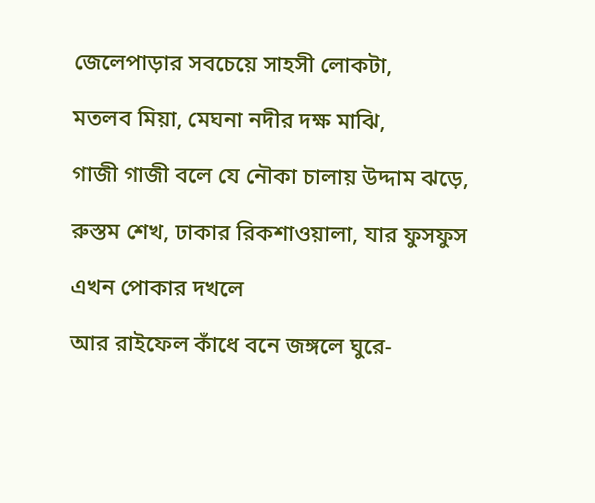জেলেপাড়ার সবচেয়ে সাহসী লোকটা,

মতলব মিয়া, মেঘনা নদীর দক্ষ মাঝি,

গাজী গাজী বলে যে নৌকা চালায় উদ্দাম ঝড়ে,

রুস্তম শেখ, ঢাকার রিকশাওয়ালা, যার ফুসফুস

এখন পোকার দখলে

আর রাইফেল কাঁধে বনে জঙ্গলে ঘুরে-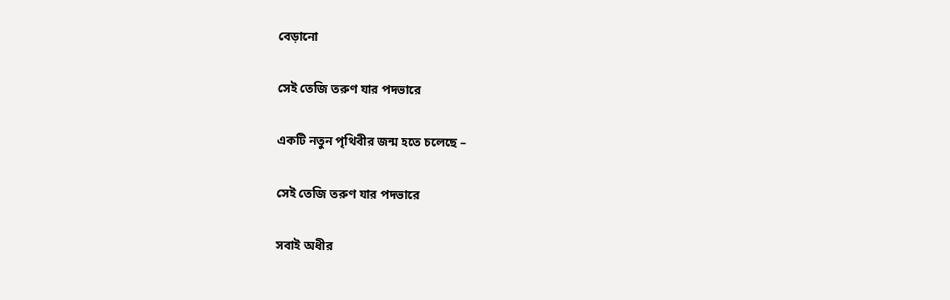বেড়ানো

সেই তেজি তরুণ যার পদভারে

একটি নতুন পৃথিবীর জন্ম হতে চলেছে –

সেই তেজি তরুণ যার পদভারে

সবাই অধীর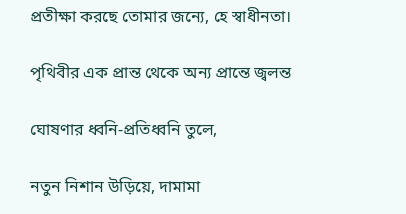প্রতীক্ষা করছে তোমার জন্যে, হে স্বাধীনতা।

পৃথিবীর এক প্রান্ত থেকে অন্য প্রান্তে জ্বলন্ত

ঘোষণার ধ্বনি-প্রতিধ্বনি তুলে,

নতুন নিশান উড়িয়ে, দামামা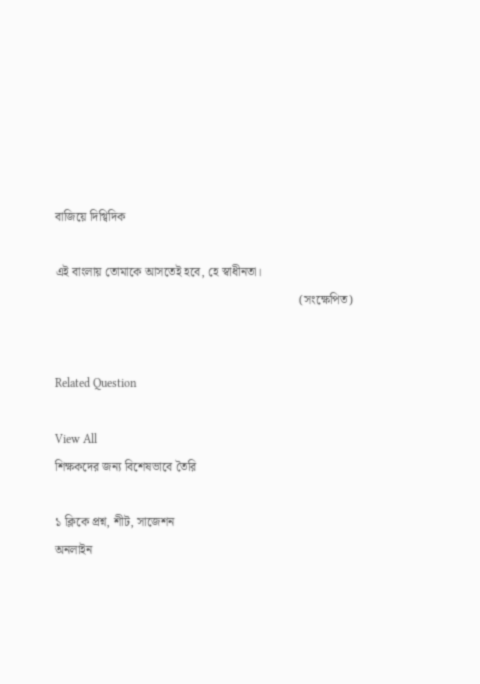বাজিয়ে দিগ্বিদিক

এই বাংলায় তোমাকে আসতেই হবে, হে স্বাধীনতা।
                                                                               (সংক্ষেপিত)


Related Question

View All
শিক্ষকদের জন্য বিশেষভাবে তৈরি

১ ক্লিকে প্রশ্ন, শীট, সাজেশন
অনলাইন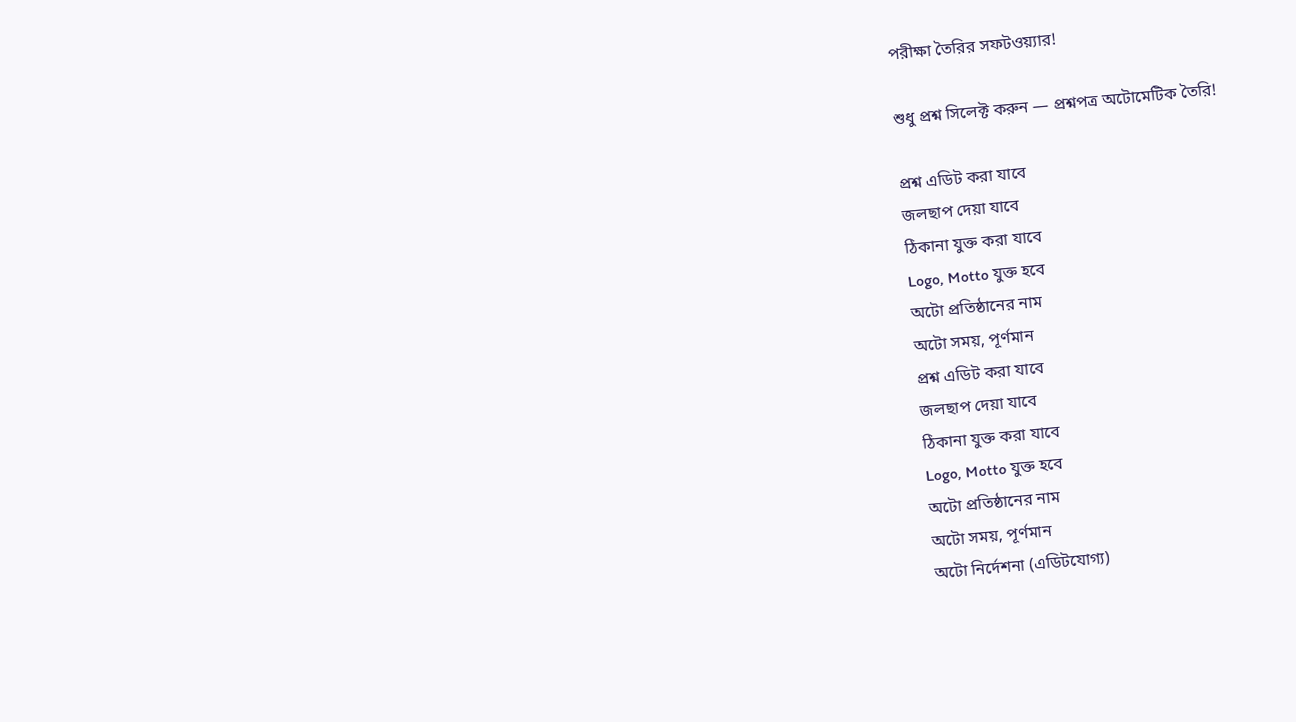পরীক্ষা তৈরির সফটওয়্যার!

শুধু প্রশ্ন সিলেক্ট করুন — প্রশ্নপত্র অটোমেটিক তৈরি!

প্রশ্ন এডিট করা যাবে
জলছাপ দেয়া যাবে
ঠিকানা যুক্ত করা যাবে
Logo, Motto যুক্ত হবে
অটো প্রতিষ্ঠানের নাম
অটো সময়, পূর্ণমান
প্রশ্ন এডিট করা যাবে
জলছাপ দেয়া যাবে
ঠিকানা যুক্ত করা যাবে
Logo, Motto যুক্ত হবে
অটো প্রতিষ্ঠানের নাম
অটো সময়, পূর্ণমান
অটো নির্দেশনা (এডিটযোগ্য)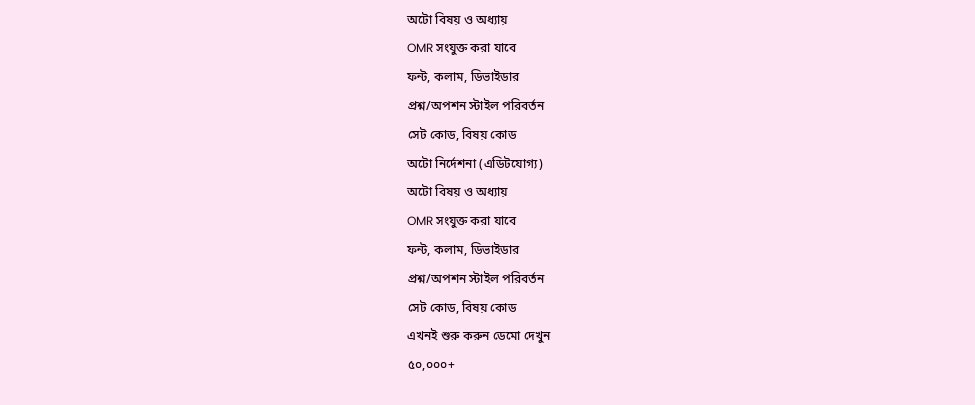অটো বিষয় ও অধ্যায়
OMR সংযুক্ত করা যাবে
ফন্ট, কলাম, ডিভাইডার
প্রশ্ন/অপশন স্টাইল পরিবর্তন
সেট কোড, বিষয় কোড
অটো নির্দেশনা (এডিটযোগ্য)
অটো বিষয় ও অধ্যায়
OMR সংযুক্ত করা যাবে
ফন্ট, কলাম, ডিভাইডার
প্রশ্ন/অপশন স্টাইল পরিবর্তন
সেট কোড, বিষয় কোড
এখনই শুরু করুন ডেমো দেখুন
৫০,০০০+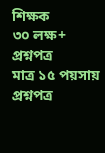শিক্ষক
৩০ লক্ষ+
প্রশ্নপত্র
মাত্র ১৫ পয়সায় প্রশ্নপত্র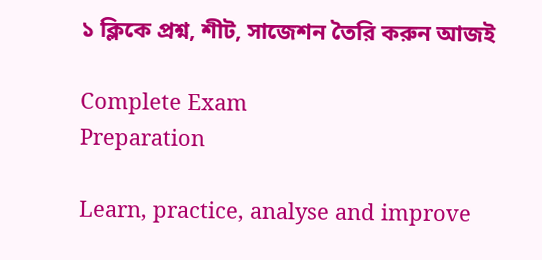১ ক্লিকে প্রশ্ন, শীট, সাজেশন তৈরি করুন আজই

Complete Exam
Preparation

Learn, practice, analyse and improve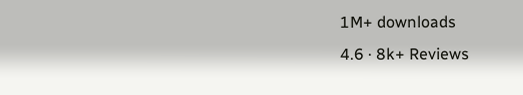1M+ downloads
4.6 · 8k+ Reviews